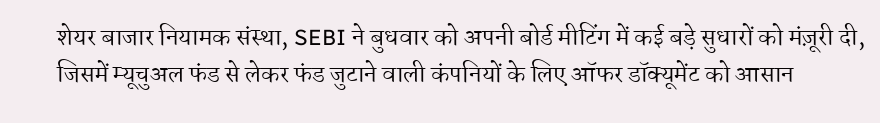शेयर बाजार नियामक संस्था, SEBI ने बुधवार को अपनी बोर्ड मीटिंग में कई बड़े सुधारों को मंज़ूरी दी, जिसमें म्यूचुअल फंड से लेकर फंड जुटाने वाली कंपनियों के लिए ऑफर डॉक्यूमेंट को आसान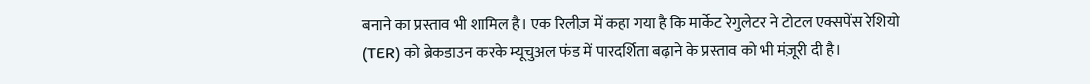बनाने का प्रस्ताव भी शामिल है। एक रिलीज़ में कहा गया है कि मार्केट रेगुलेटर ने टोटल एक्सपेंस रेशियो (TER) को ब्रेकडाउन करके म्यूचुअल फंड में पारदर्शिता बढ़ाने के प्रस्ताव को भी मंज़ूरी दी है।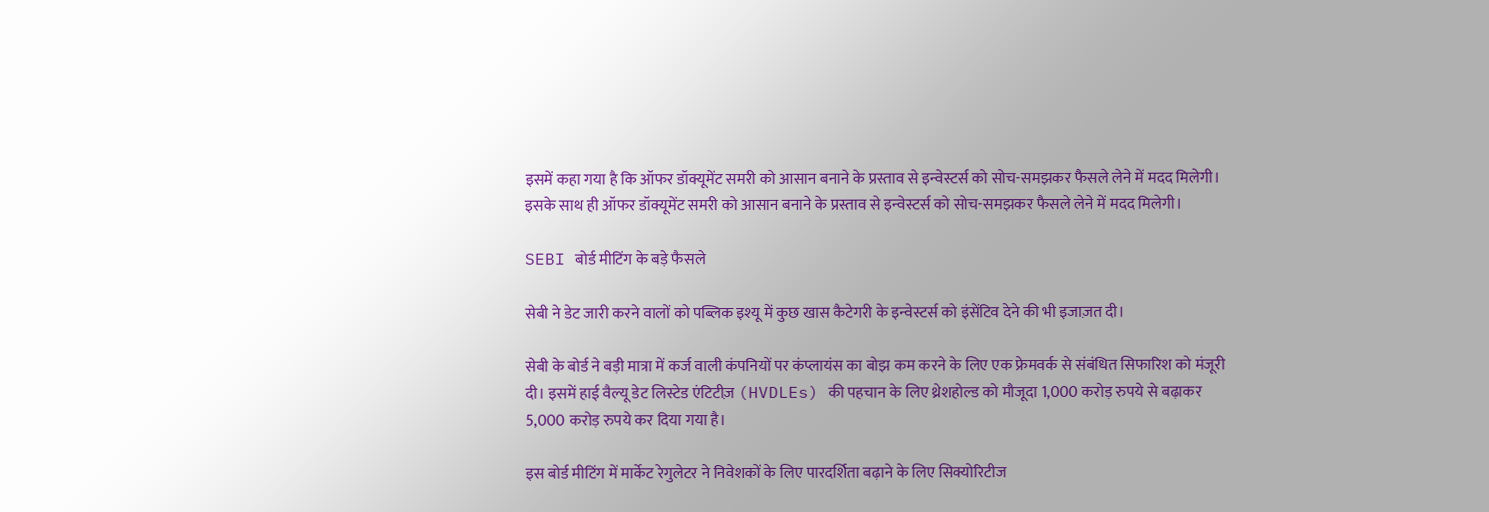इसमें कहा गया है कि ऑफर डॉक्यूमेंट समरी को आसान बनाने के प्रस्ताव से इन्वेस्टर्स को सोच-समझकर फैसले लेने में मदद मिलेगी। इसके साथ ही ऑफर डॉक्यूमेंट समरी को आसान बनाने के प्रस्ताव से इन्वेस्टर्स को सोच-समझकर फैसले लेने में मदद मिलेगी।

SEBI बोर्ड मीटिंग के बड़े फैसले

सेबी ने डेट जारी करने वालों को पब्लिक इश्यू में कुछ खास कैटेगरी के इन्वेस्टर्स को इंसेंटिव देने की भी इजाज़त दी।

सेबी के बोर्ड ने बड़ी मात्रा में कर्ज वाली कंपनियों पर कंप्लायंस का बोझ कम करने के लिए एक फ्रेमवर्क से संबंधित सिफारिश को मंजूरी दी। इसमें हाई वैल्यू डेट लिस्टेड एंटिटीज़ (HVDLEs) की पहचान के लिए थ्रेशहोल्ड को मौजूदा 1,000 करोड़ रुपये से बढ़ाकर 5,000 करोड़ रुपये कर दिया गया है।

इस बोर्ड मीटिंग में मार्केट रेगुलेटर ने निवेशकों के लिए पारदर्शिता बढ़ाने के लिए सिक्योरिटीज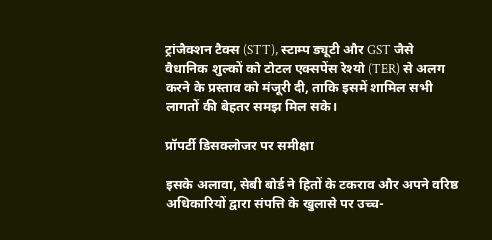ट्रांजैक्शन टैक्स (STT), स्टाम्प ड्यूटी और GST जैसे वैधानिक शुल्कों को टोटल एक्सपेंस रेश्यो (TER) से अलग करने के प्रस्ताव को मंजूरी दी, ताकि इसमें शामिल सभी लागतों की बेहतर समझ मिल सके।

प्रॉपर्टी डिसक्लोजर पर समीक्षा

इसके अलावा, सेबी बोर्ड ने हितों के टकराव और अपने वरिष्ठ अधिकारियों द्वारा संपत्ति के खुलासे पर उच्च-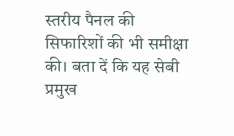स्तरीय पैनल की सिफारिशों की भी समीक्षा की। बता दें कि यह सेबी प्रमुख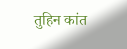तुहिन कांत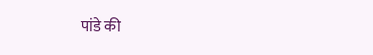पांडे की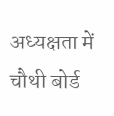अध्यक्षता में चौथी बोर्ड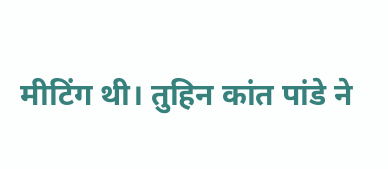मीटिंग थी। तुहिन कांत पांडे ने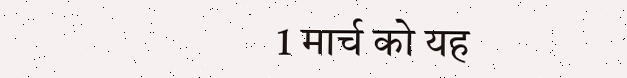1 मार्च को यह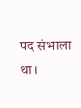पद संभाला था।